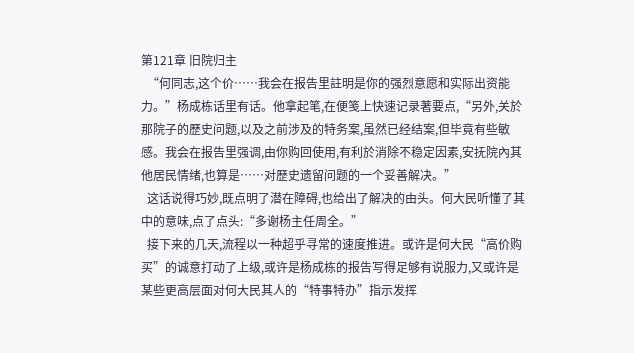第121章 旧院归主
  “何同志,这个价……我会在报告里註明是你的强烈意愿和实际出资能力。”杨成栋话里有话。他拿起笔,在便笺上快速记录著要点,“另外,关於那院子的歷史问题,以及之前涉及的特务案,虽然已经结案,但毕竟有些敏感。我会在报告里强调,由你购回使用,有利於消除不稳定因素,安抚院內其他居民情绪,也算是……对歷史遗留问题的一个妥善解决。”
  这话说得巧妙,既点明了潜在障碍,也给出了解决的由头。何大民听懂了其中的意味,点了点头:“多谢杨主任周全。”
  接下来的几天,流程以一种超乎寻常的速度推进。或许是何大民“高价购买”的诚意打动了上级,或许是杨成栋的报告写得足够有说服力,又或许是某些更高层面对何大民其人的“特事特办”指示发挥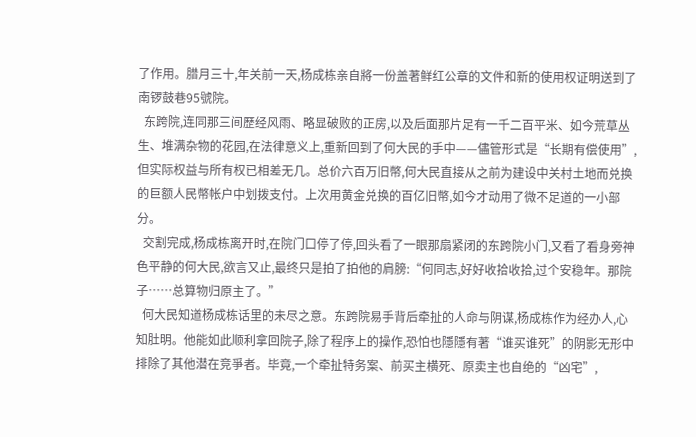了作用。腊月三十,年关前一天,杨成栋亲自將一份盖著鲜红公章的文件和新的使用权证明送到了南锣鼓巷95號院。
  东跨院,连同那三间歷经风雨、略显破败的正房,以及后面那片足有一千二百平米、如今荒草丛生、堆满杂物的花园,在法律意义上,重新回到了何大民的手中——儘管形式是“长期有偿使用”,但实际权益与所有权已相差无几。总价六百万旧幣,何大民直接从之前为建设中关村土地而兑换的巨额人民幣帐户中划拨支付。上次用黄金兑换的百亿旧幣,如今才动用了微不足道的一小部分。
  交割完成,杨成栋离开时,在院门口停了停,回头看了一眼那扇紧闭的东跨院小门,又看了看身旁神色平静的何大民,欲言又止,最终只是拍了拍他的肩膀:“何同志,好好收拾收拾,过个安稳年。那院子……总算物归原主了。”
  何大民知道杨成栋话里的未尽之意。东跨院易手背后牵扯的人命与阴谋,杨成栋作为经办人,心知肚明。他能如此顺利拿回院子,除了程序上的操作,恐怕也隱隱有著“谁买谁死”的阴影无形中排除了其他潜在竞爭者。毕竟,一个牵扯特务案、前买主横死、原卖主也自绝的“凶宅”,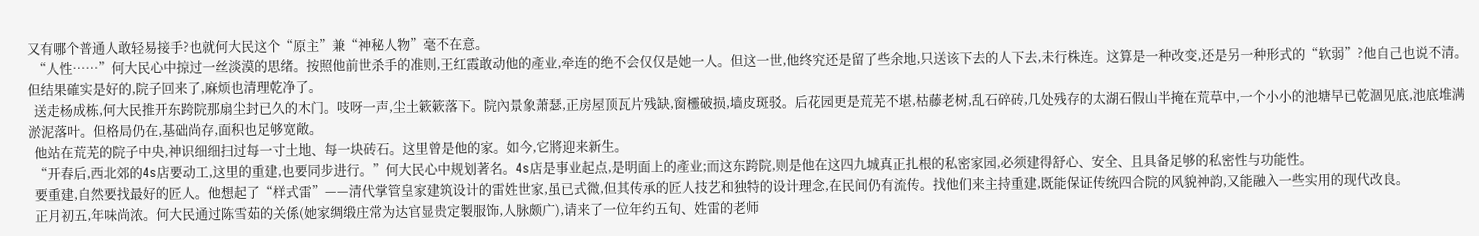又有哪个普通人敢轻易接手?也就何大民这个“原主”兼“神秘人物”毫不在意。
  “人性……”何大民心中掠过一丝淡漠的思绪。按照他前世杀手的准则,王红霞敢动他的產业,牵连的绝不会仅仅是她一人。但这一世,他终究还是留了些余地,只送该下去的人下去,未行株连。这算是一种改变,还是另一种形式的“软弱”?他自己也说不清。但结果確实是好的,院子回来了,麻烦也清理乾净了。
  送走杨成栋,何大民推开东跨院那扇尘封已久的木门。吱呀一声,尘土簌簌落下。院內景象萧瑟,正房屋顶瓦片残缺,窗欞破损,墙皮斑驳。后花园更是荒芜不堪,枯藤老树,乱石碎砖,几处残存的太湖石假山半掩在荒草中,一个小小的池塘早已乾涸见底,池底堆满淤泥落叶。但格局仍在,基础尚存,面积也足够宽敞。
  他站在荒芜的院子中央,神识细细扫过每一寸土地、每一块砖石。这里曾是他的家。如今,它將迎来新生。
  “开春后,西北郊的4s店要动工,这里的重建,也要同步进行。”何大民心中规划著名。4s店是事业起点,是明面上的產业;而这东跨院,则是他在这四九城真正扎根的私密家园,必须建得舒心、安全、且具备足够的私密性与功能性。
  要重建,自然要找最好的匠人。他想起了“样式雷”——清代掌管皇家建筑设计的雷姓世家,虽已式微,但其传承的匠人技艺和独特的设计理念,在民间仍有流传。找他们来主持重建,既能保证传统四合院的风貌神韵,又能融入一些实用的现代改良。
  正月初五,年味尚浓。何大民通过陈雪茹的关係(她家绸缎庄常为达官显贵定製服饰,人脉颇广),请来了一位年约五旬、姓雷的老师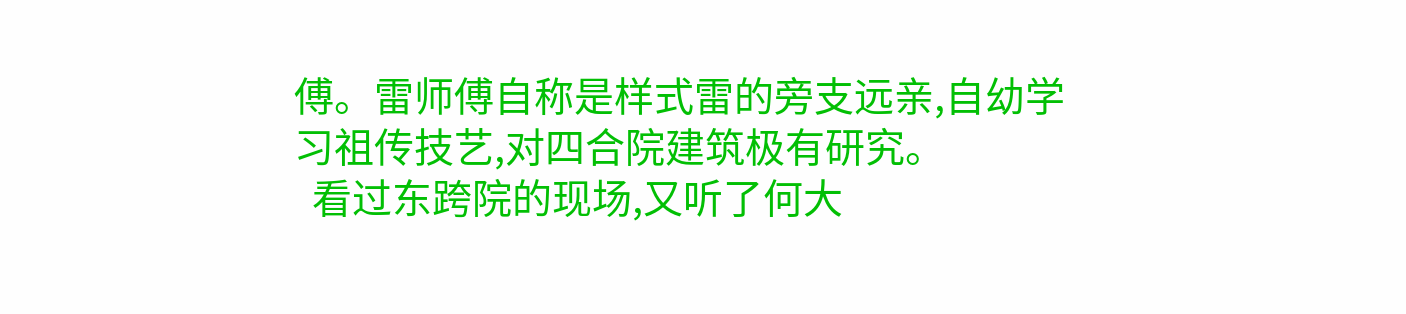傅。雷师傅自称是样式雷的旁支远亲,自幼学习祖传技艺,对四合院建筑极有研究。
  看过东跨院的现场,又听了何大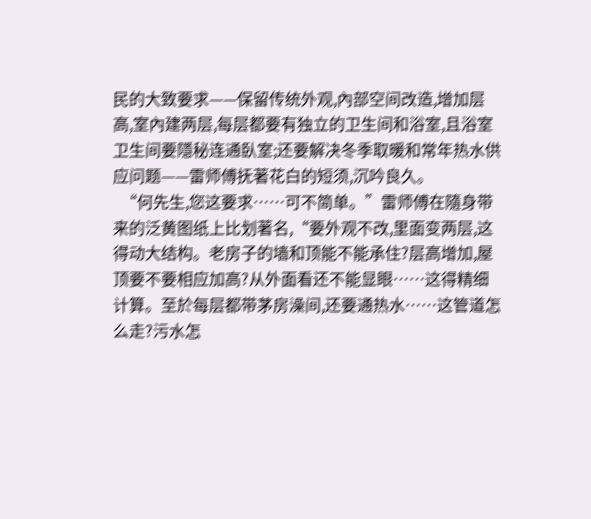民的大致要求——保留传统外观,內部空间改造,增加层高,室內建两层,每层都要有独立的卫生间和浴室,且浴室卫生间要隱秘连通臥室;还要解决冬季取暖和常年热水供应问题——雷师傅抚著花白的短须,沉吟良久。
  “何先生,您这要求……可不简单。”雷师傅在隨身带来的泛黄图纸上比划著名,“要外观不改,里面变两层,这得动大结构。老房子的墙和顶能不能承住?层高增加,屋顶要不要相应加高?从外面看还不能显眼……这得精细计算。至於每层都带茅房澡间,还要通热水……这管道怎么走?污水怎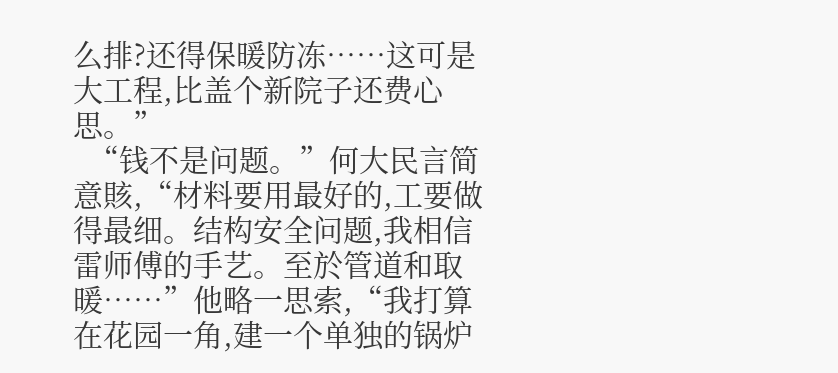么排?还得保暖防冻……这可是大工程,比盖个新院子还费心思。”
  “钱不是问题。”何大民言简意賅,“材料要用最好的,工要做得最细。结构安全问题,我相信雷师傅的手艺。至於管道和取暖……”他略一思索,“我打算在花园一角,建一个单独的锅炉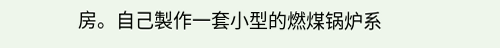房。自己製作一套小型的燃煤锅炉系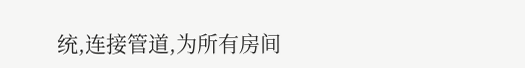统,连接管道,为所有房间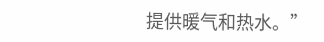提供暖气和热水。”